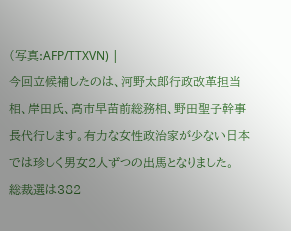(写真:AFP/TTXVN) |
今回立候補したのは、河野太郎行政改革担当相、岸田氏、高市早苗前総務相、野田聖子幹事長代行します。有力な女性政治家が少ない日本では珍しく男女2人ずつの出馬となりました。
総裁選は382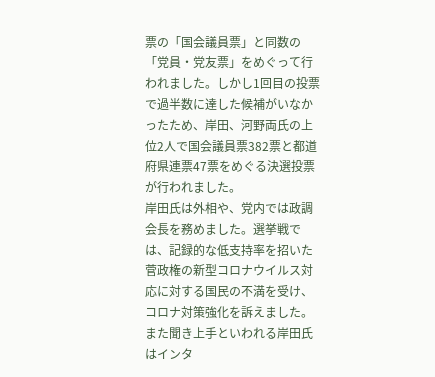票の「国会議員票」と同数の「党員・党友票」をめぐって行われました。しかし1回目の投票で過半数に達した候補がいなかったため、岸田、河野両氏の上位2人で国会議員票382票と都道府県連票47票をめぐる決選投票が行われました。
岸田氏は外相や、党内では政調会長を務めました。選挙戦では、記録的な低支持率を招いた菅政権の新型コロナウイルス対応に対する国民の不満を受け、コロナ対策強化を訴えました。また聞き上手といわれる岸田氏はインタ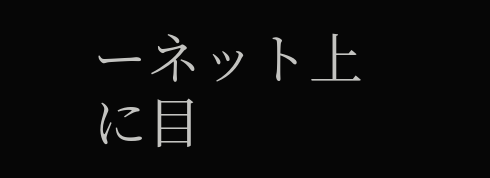ーネット上に目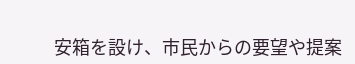安箱を設け、市民からの要望や提案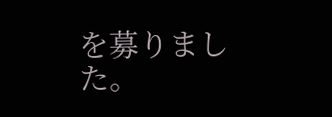を募りました。